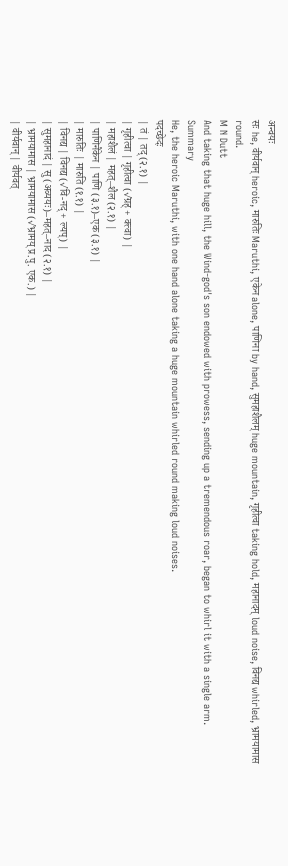अन्वयः
सः he, वीर्यवान् heroic, मारुतिः Maruthi, एकेन alone, पाणिना by hand, सुमहाशैलम् huge mountain, गृहीत्वा taking hold, महानादम् loud noise, विनद्य whirled, भ्रामयामास round.
M N Dutt
And taking that huge hill, the Wind-god's son endowed with prowess, sending up a tremendous roar, began to whirl it with a single arm.
Summary
He, the heroic Maruthi, with one hand alone taking a huge mountain whirled round making loud noises.
पदच्छेदः
| तं | तद् (२.१) |
| गृहीत्वा | गृहीत्वा (√ग्रह् + क्त्वा) |
| महाशैलं | महत्–शैल (२.१) |
| पाणिनैकेन | पाणि (३.१)–एक (३.१) |
| मारुतिः | मारुति (१.१) |
| विनद्य | विनद्य (√वि-नद् + ल्यप्) |
| सुमहानादं | सु (अव्ययः)–महत्–नाद (२.१) |
| भ्रामयामास | भ्रामयामास (√भ्रामय् प्र.पु. एक.) |
| वीर्यवान् | वीर्यवत्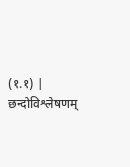(१.१) |
छन्दोविश्लेषणम्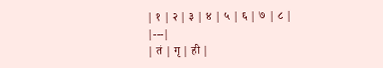| १ | २ | ३ | ४ | ५ | ६ | ७ | ८ |
|---|
| तं | गृ | ही |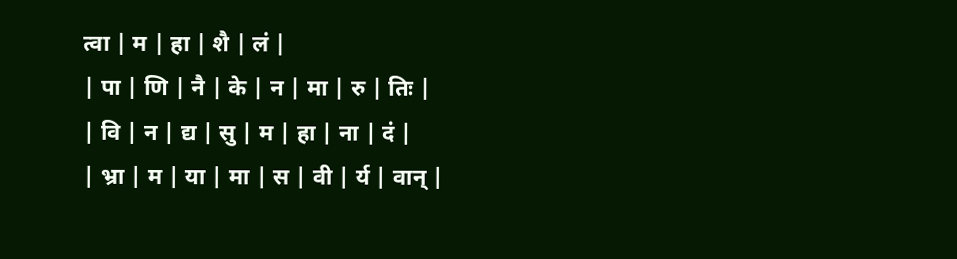त्वा | म | हा | शै | लं |
| पा | णि | नै | के | न | मा | रु | तिः |
| वि | न | द्य | सु | म | हा | ना | दं |
| भ्रा | म | या | मा | स | वी | र्य | वान् |